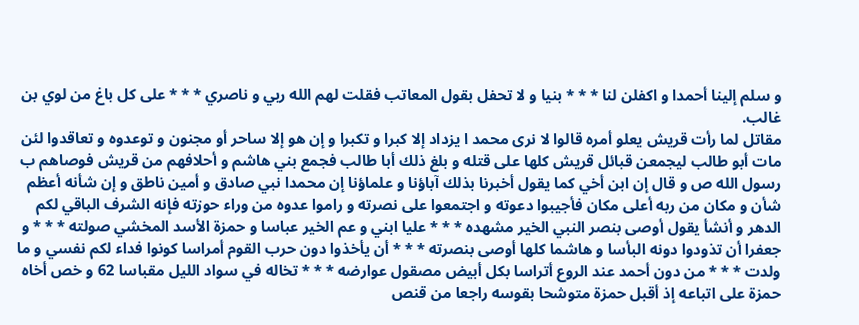و سلم إلينا أحمدا و اكفلن لنا * * * بنيا و لا تحفل بقول المعاتب فقلت لهم الله ربي و ناصري * * * على كل باغ من لوي بن غالب.
مقاتل لما رأت قريش يعلو أمره قالوا لا نرى محمد ا يزداد إلا كبرا و تكبرا و إن هو إلا ساحر أو مجنون و توعدوه و تعاقدوا لئن مات أبو طالب ليجمعن قبائل قريش كلها على قتله و بلغ ذلك أبا طالب فجمع بني هاشم و أحلافهم من قريش فوصاهم ب رسول الله ص و قال إن ابن أخي كما يقول أخبرنا بذلك آباؤنا و علماؤنا إن محمدا نبي صادق و أمين ناطق و إن شأنه أعظم شأن و مكان من ربه أعلى مكان فأجيبوا دعوته و اجتمعوا على نصرته و راموا عدوه من وراء حوزته فإنه الشرف الباقي لكم الدهر و أنشأ يقول أوصى بنصر النبي الخير مشهده * * * عليا ابني و عم الخير عباسا و حمزة الأسد المخشي صولته * * * و جعفرا أن تذودوا دونه البأسا و هاشما كلها أوصى بنصرته * * * أن يأخذوا دون حرب القوم أمراسا كونوا فداء لكم نفسي و ما ولدت * * * من دون أحمد عند الروع أتراسا بكل أبيض مصقول عوارضه * * * تخاله في سواد الليل مقباسا 62 و خص أخاه حمزة على اتباعه إذ أقبل حمزة متوشحا بقوسه راجعا من قنص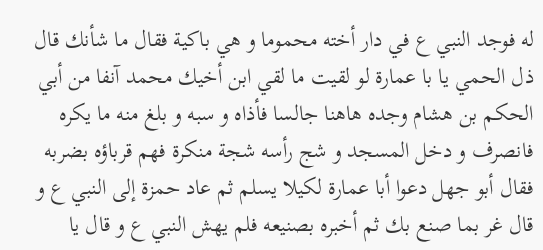له فوجد النبي ع في دار أخته محموما و هي باكية فقال ما شأنك قال ذل الحمي يا با عمارة لو لقيت ما لقي ابن أخيك محمد آنفا من أبي الحكم بن هشام وجده هاهنا جالسا فأذاه و سبه و بلغ منه ما يكره فانصرف و دخل المسجد و شج رأسه شجة منكرة فهم قرباؤه بضربه فقال أبو جهل دعوا أبا عمارة لكيلا يسلم ثم عاد حمزة إلى النبي ع و قال غر بما صنع بك ثم أخبره بصنيعه فلم يهش النبي ع و قال يا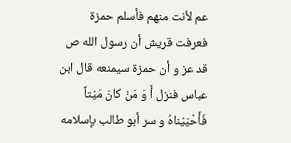عم لأنت منهم فأسلم حمزة فعرفت قريش أن رسول الله ص قد عز و أن حمزة سيمنعه قال ابن عباس فنزل أَ وَ مَنْ كانَ مَيْتاً فَأَحْيَيْناهُ و سر أبو طالب بإسلامه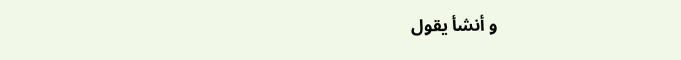و أنشأ يقول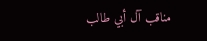مناقب آل أبي طالب